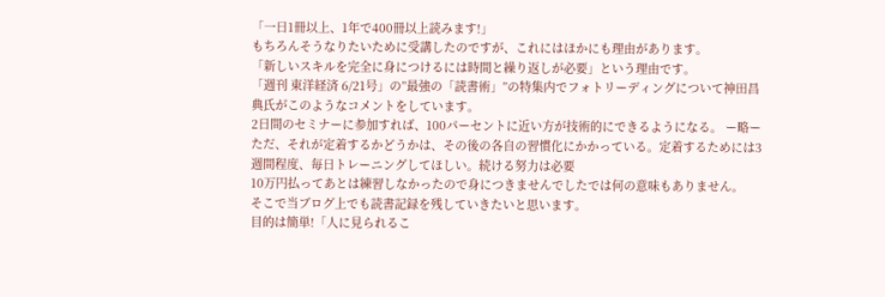「一日1冊以上、1年で400冊以上読みます!」
もちろんそうなりたいために受講したのですが、これにはほかにも理由があります。
「新しいスキルを完全に身につけるには時間と繰り返しが必要」という理由です。
「週刊 東洋経済 6/21号」の”最強の「読書術」”の特集内でフォトリーディングについて神田昌典氏がこのようなコメントをしています。
2日間のセミナーに参加すれば、100パーセントに近い方が技術的にできるようになる。 ー略ー ただ、それが定着するかどうかは、その後の各自の習慣化にかかっている。定着するためには3週間程度、毎日トレーニングしてほしい。続ける努力は必要
10万円払ってあとは練習しなかったので身につきませんでしたでは何の意味もありません。
そこで当ブログ上でも読書記録を残していきたいと思います。
目的は簡単!「人に見られるこ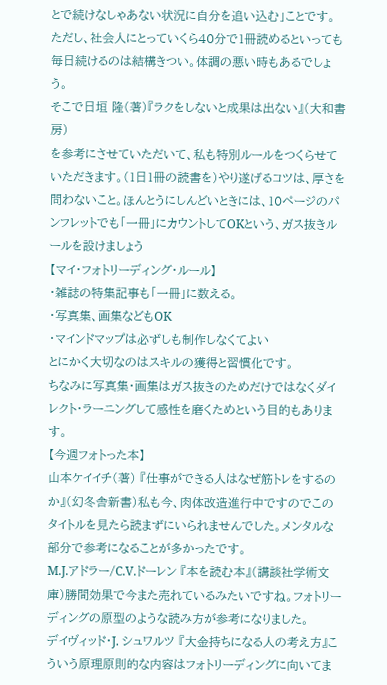とで続けなしゃあない状況に自分を追い込む」ことです。
ただし、社会人にとっていくら40分で1冊読めるといっても毎日続けるのは結構きつい。体調の悪い時もあるでしょう。
そこで日垣 隆(著)『ラクをしないと成果は出ない』(大和書房)
を参考にさせていただいて、私も特別ルールをつくらせていただきます。(1日1冊の読書を)やり遂げるコツは、厚さを問わないこと。ほんとうにしんどいときには、10ページのパンフレットでも「一冊」にカウントしてOKという、ガス抜きルールを設けましょう
【マイ・フォトリーディング・ルール】
・雑誌の特集記事も「一冊」に数える。
・写真集、画集などもOK
・マインドマップは必ずしも制作しなくてよい
とにかく大切なのはスキルの獲得と習慣化です。
ちなみに写真集・画集はガス抜きのためだけではなくダイレクト・ラーニングして感性を磨くためという目的もあります。
【今週フォトった本】
山本ケイイチ(著) 『仕事ができる人はなぜ筋トレをするのか』(幻冬舎新書)私も今、肉体改造進行中ですのでこのタイトルを見たら読まずにいられませんでした。メンタルな部分で参考になることが多かったです。
M.J.アドラー/C.V.ドーレン 『本を読む本』(講談社学術文庫)勝間効果で今また売れているみたいですね。フォトリーディングの原型のような読み方が参考になりました。
デイヴィッド・J. シュワルツ 『大金持ちになる人の考え方』こういう原理原則的な内容はフォトリーディングに向いてま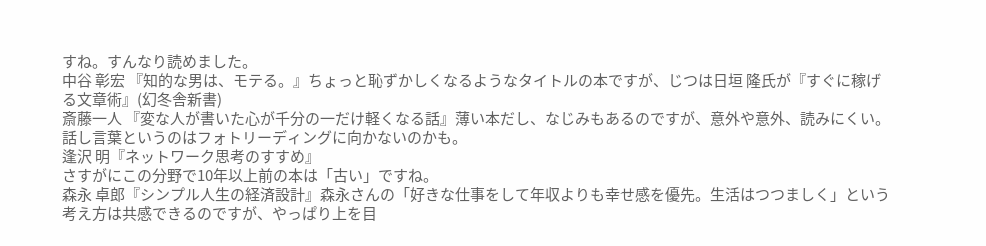すね。すんなり読めました。
中谷 彰宏 『知的な男は、モテる。』ちょっと恥ずかしくなるようなタイトルの本ですが、じつは日垣 隆氏が『すぐに稼げる文章術』(幻冬舎新書)
斎藤一人 『変な人が書いた心が千分の一だけ軽くなる話』薄い本だし、なじみもあるのですが、意外や意外、読みにくい。話し言葉というのはフォトリーディングに向かないのかも。
逢沢 明『ネットワーク思考のすすめ』
さすがにこの分野で10年以上前の本は「古い」ですね。
森永 卓郎『シンプル人生の経済設計』森永さんの「好きな仕事をして年収よりも幸せ感を優先。生活はつつましく」という考え方は共感できるのですが、やっぱり上を目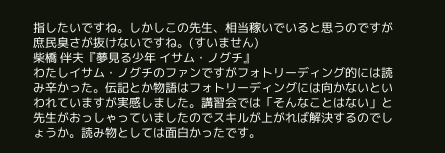指したいですね。しかしこの先生、相当稼いでいると思うのですが庶民臭さが抜けないですね。(すいません)
柴橋 伴夫『夢見る少年 イサム・ノグチ』
わたしイサム・ノグチのファンですがフォトリーディング的には読み辛かった。伝記とか物語はフォトリーディングには向かないといわれていますが実感しました。講習会では「そんなことはない」と先生がおっしゃっていましたのでスキルが上がれば解決するのでしょうか。読み物としては面白かったです。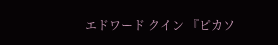エドワード クイン 『ピカソ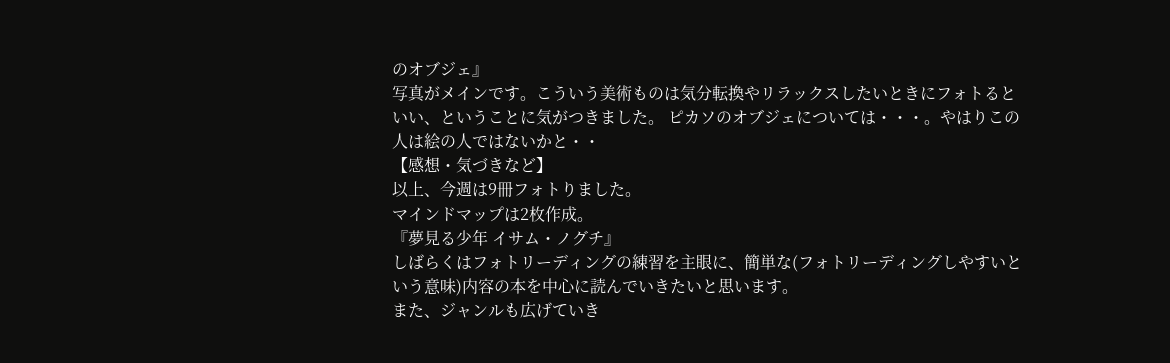のオブジェ』
写真がメインです。こういう美術ものは気分転換やリラックスしたいときにフォトるといい、ということに気がつきました。 ピカソのオブジェについては・・・。やはりこの人は絵の人ではないかと・・
【感想・気づきなど】
以上、今週は9冊フォトりました。
マインドマップは2枚作成。
『夢見る少年 イサム・ノグチ』
しばらくはフォトリーディングの練習を主眼に、簡単な(フォトリーディングしやすいという意味)内容の本を中心に読んでいきたいと思います。
また、ジャンルも広げていき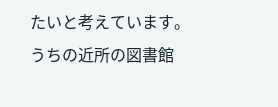たいと考えています。
うちの近所の図書館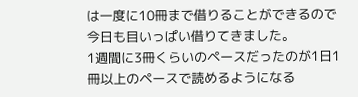は一度に10冊まで借りることができるので今日も目いっぱい借りてきました。
1週間に3冊くらいのペースだったのが1日1冊以上のペースで読めるようになる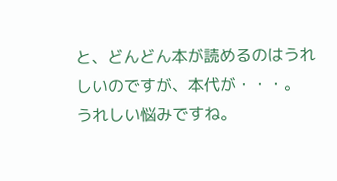と、どんどん本が読めるのはうれしいのですが、本代が・・・。
うれしい悩みですね。